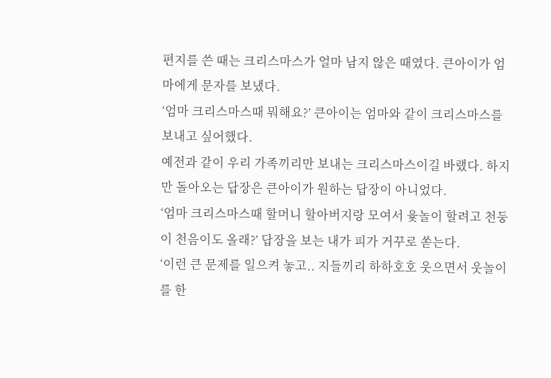편지를 쓴 때는 크리스마스가 얼마 남지 않은 때였다. 큰아이가 엄마에게 문자를 보냈다.
‘엄마 크리스마스때 뭐해요?’ 큰아이는 엄마와 같이 크리스마스를 보내고 싶어했다.
예전과 같이 우리 가족끼리만 보내는 크리스마스이길 바랬다. 하지만 돌아오는 답장은 큰아이가 원하는 답장이 아니었다.
‘엄마 크리스마스때 할머니 할아버지랑 모여서 윷놀이 할려고 천둥이 천음이도 올래?’ 답장을 보는 내가 피가 거꾸로 쏟는다.
‘이런 큰 문제를 일으켜 놓고.. 지들끼리 하하호호 웃으면서 웃놀이를 한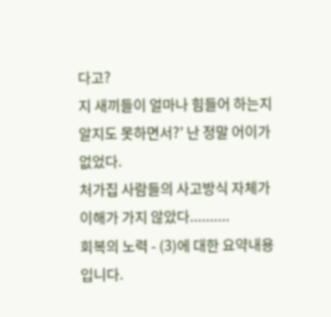다고?
지 새끼들이 얼마나 힘들어 하는지 알지도 못하면서?’ 난 정말 어이가 없었다.
처가집 사람들의 사고방식 자체가 이해가 가지 않았다..........
회복의 노력 - (3)에 대한 요약내용입니다.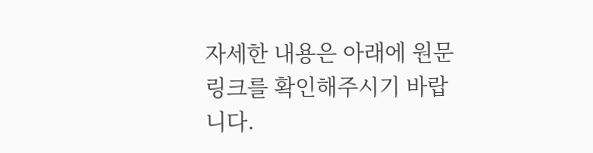자세한 내용은 아래에 원문링크를 확인해주시기 바랍니다.